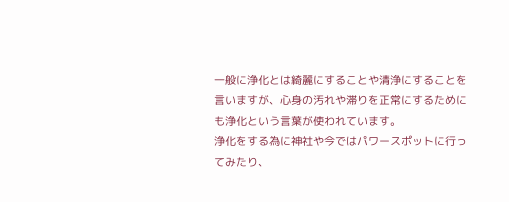一般に浄化とは綺麗にすることや清浄にすることを言いますが、心身の汚れや滞りを正常にするためにも浄化という言葉が使われています。
浄化をする為に神社や今ではパワースポットに行ってみたり、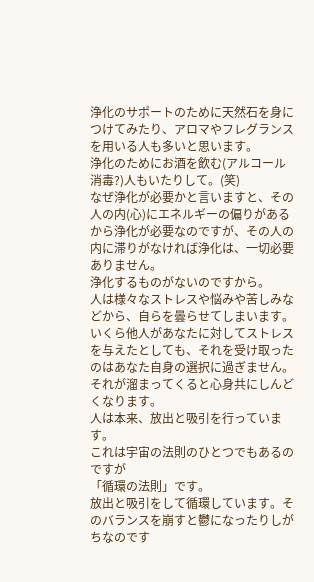浄化のサポートのために天然石を身につけてみたり、アロマやフレグランスを用いる人も多いと思います。
浄化のためにお酒を飲む(アルコール消毒?)人もいたりして。(笑)
なぜ浄化が必要かと言いますと、その人の内(心)にエネルギーの偏りがあるから浄化が必要なのですが、その人の内に滞りがなければ浄化は、一切必要ありません。
浄化するものがないのですから。
人は様々なストレスや悩みや苦しみなどから、自らを曇らせてしまいます。いくら他人があなたに対してストレスを与えたとしても、それを受け取ったのはあなた自身の選択に過ぎません。
それが溜まってくると心身共にしんどくなります。
人は本来、放出と吸引を行っています。
これは宇宙の法則のひとつでもあるのですが
「循環の法則」です。
放出と吸引をして循環しています。そのバランスを崩すと鬱になったりしがちなのです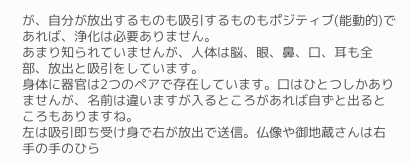が、自分が放出するものも吸引するものもポジティブ(能動的)であれば、浄化は必要ありません。
あまり知られていませんが、人体は脳、眼、鼻、口、耳も全部、放出と吸引をしています。
身体に器官は2つのペアで存在しています。口はひとつしかありませんが、名前は違いますが入るところがあれば自ずと出るところもありますね。
左は吸引即ち受け身で右が放出で送信。仏像や御地蔵さんは右手の手のひら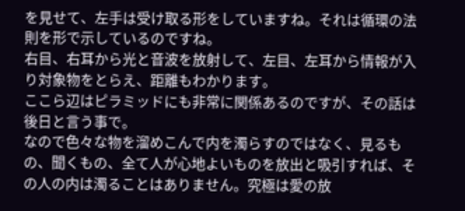を見せて、左手は受け取る形をしていますね。それは循環の法則を形で示しているのですね。
右目、右耳から光と音波を放射して、左目、左耳から情報が入り対象物をとらえ、距離もわかります。
ここら辺はピラミッドにも非常に関係あるのですが、その話は後日と言う事で。
なので色々な物を溜めこんで内を濁らすのではなく、見るもの、聞くもの、全て人が心地よいものを放出と吸引すれば、その人の内は濁ることはありません。究極は愛の放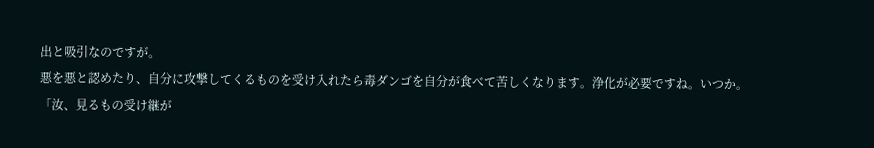出と吸引なのですが。
悪を悪と認めたり、自分に攻撃してくるものを受け入れたら毒ダンゴを自分が食べて苦しくなります。浄化が必要ですね。いつか。
「汝、見るもの受け継が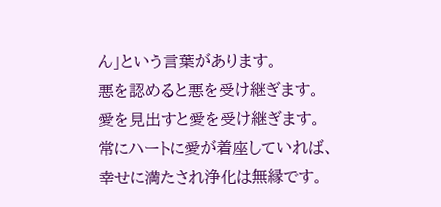ん」という言葉があります。
悪を認めると悪を受け継ぎます。
愛を見出すと愛を受け継ぎます。
常にハートに愛が着座していれば、幸せに満たされ浄化は無縁です。